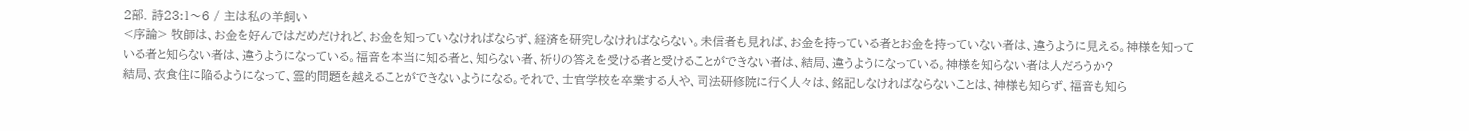2部. 詩23:1〜6 / 主は私の羊飼い
<序論> 牧師は、お金を好んではだめだけれど、お金を知っていなければならず、経済を研究しなければならない。未信者も見れば、お金を持っている者とお金を持っていない者は、違うように見える。神様を知っている者と知らない者は、違うようになっている。福音を本当に知る者と、知らない者、祈りの答えを受ける者と受けることができない者は、結局、違うようになっている。神様を知らない者は人だろうか?
結局、衣食住に陥るようになって、霊的問題を越えることができないようになる。それで、士官学校を卒業する人や、司法研修院に行く人々は、銘記しなければならないことは、神様も知らず、福音も知ら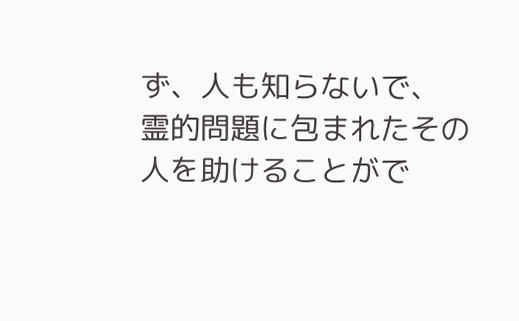ず、人も知らないで、
霊的問題に包まれたその人を助けることがで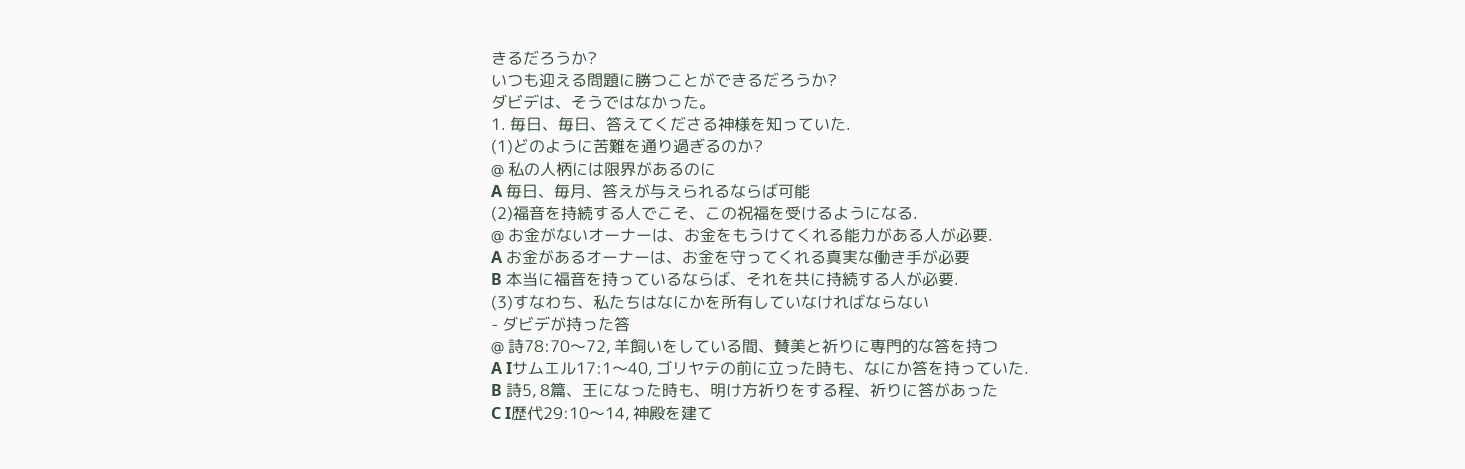きるだろうか?
いつも迎える問題に勝つことができるだろうか?
ダビデは、そうではなかった。
1. 毎日、毎日、答えてくださる神様を知っていた.
(1)どのように苦難を通り過ぎるのか?
@ 私の人柄には限界があるのに
A 毎日、毎月、答えが与えられるならば可能
(2)福音を持続する人でこそ、この祝福を受けるようになる.
@ お金がないオーナーは、お金をもうけてくれる能力がある人が必要.
A お金があるオーナーは、お金を守ってくれる真実な働き手が必要
B 本当に福音を持っているならば、それを共に持続する人が必要.
(3)すなわち、私たちはなにかを所有していなければならない
- ダビデが持った答
@ 詩78:70〜72, 羊飼いをしている間、賛美と祈りに専門的な答を持つ
A Iサムエル17:1〜40, ゴリヤテの前に立った時も、なにか答を持っていた.
B 詩5, 8篇、王になった時も、明け方祈りをする程、祈りに答があった
C I歴代29:10〜14, 神殿を建て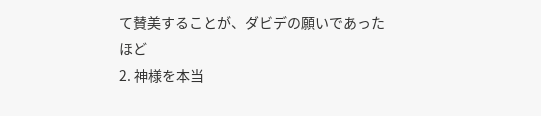て賛美することが、ダビデの願いであったほど
2. 神様を本当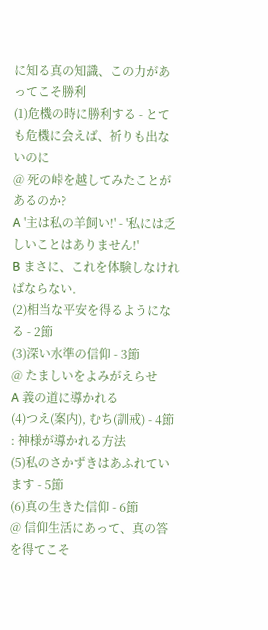に知る真の知識、この力があってこそ勝利
(1)危機の時に勝利する - とても危機に会えば、祈りも出ないのに
@ 死の峠を越してみたことがあるのか?
A '主は私の羊飼い!' - '私には乏しいことはありません!'
B まさに、これを体験しなければならない.
(2)相当な平安を得るようになる - 2節
(3)深い水準の信仰 - 3節
@ たましいをよみがえらせ
A 義の道に導かれる
(4)つえ(案内), むち(訓戒) - 4節 : 神様が導かれる方法
(5)私のさかずきはあふれています - 5節
(6)真の生きた信仰 - 6節
@ 信仰生活にあって、真の答を得てこそ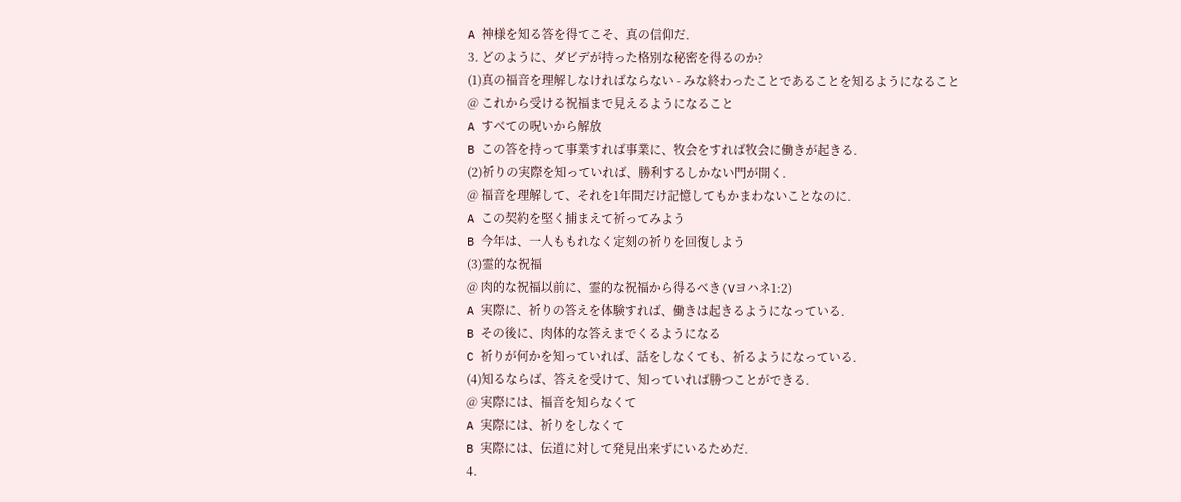A 神様を知る答を得てこそ、真の信仰だ.
3. どのように、ダビデが持った格別な秘密を得るのか?
(1)真の福音を理解しなければならない - みな終わったことであることを知るようになること
@ これから受ける祝福まで見えるようになること
A すべての呪いから解放
B この答を持って事業すれば事業に、牧会をすれば牧会に働きが起きる.
(2)祈りの実際を知っていれば、勝利するしかない門が開く.
@ 福音を理解して、それを1年間だけ記憶してもかまわないことなのに.
A この契約を堅く捕まえて祈ってみよう
B 今年は、一人ももれなく定刻の祈りを回復しよう
(3)霊的な祝福
@ 肉的な祝福以前に、霊的な祝福から得るべき(Vヨハネ1:2)
A 実際に、祈りの答えを体験すれば、働きは起きるようになっている.
B その後に、肉体的な答えまでくるようになる
C 祈りが何かを知っていれば、話をしなくても、祈るようになっている.
(4)知るならば、答えを受けて、知っていれば勝つことができる.
@ 実際には、福音を知らなくて
A 実際には、祈りをしなくて
B 実際には、伝道に対して発見出来ずにいるためだ.
4.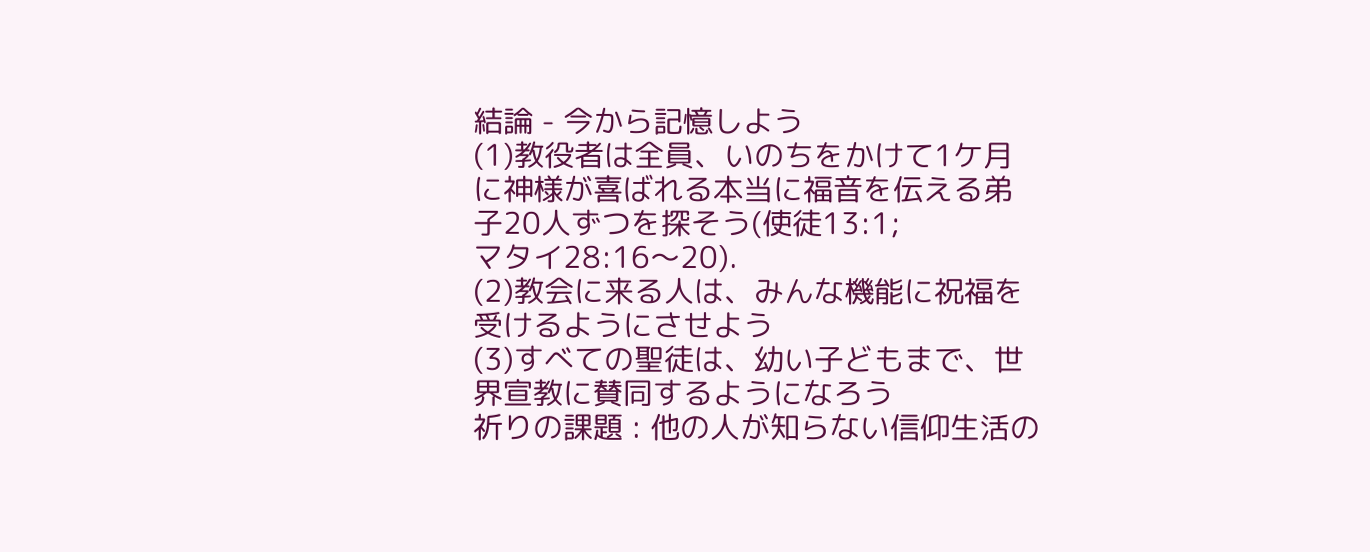結論 - 今から記憶しよう
(1)教役者は全員、いのちをかけて1ケ月に神様が喜ばれる本当に福音を伝える弟子20人ずつを探そう(使徒13:1;
マタイ28:16〜20).
(2)教会に来る人は、みんな機能に祝福を受けるようにさせよう
(3)すべての聖徒は、幼い子どもまで、世界宣教に賛同するようになろう
祈りの課題 : 他の人が知らない信仰生活の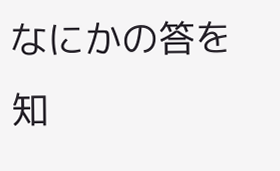なにかの答を知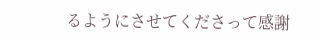るようにさせてくださって感謝